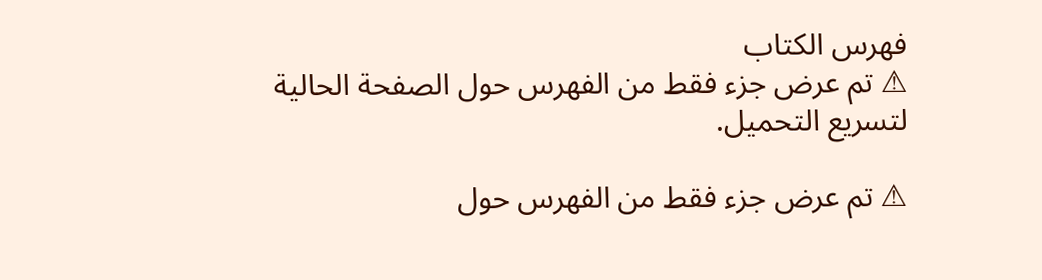فهرس الكتاب
⚠ تم عرض جزء فقط من الفهرس حول الصفحة الحالية لتسريع التحميل.

⚠ تم عرض جزء فقط من الفهرس حول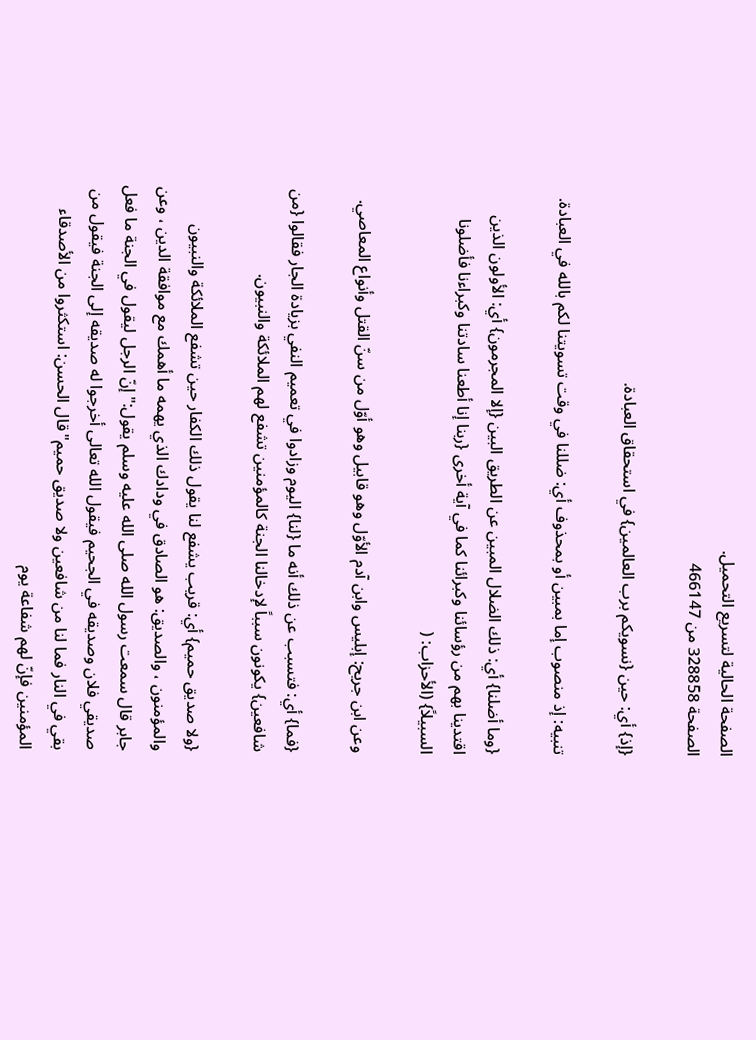الصفحة الحالية لتسريع التحميل.
الصفحة 328858 من 466147

{إذ} أي: حين {نسويكم برب العالمين} في استحقاق العبادة.

تنبيه: إذ منصوب إما بمبين أو بمحذوف أي: ضللنا في وقت تسويتنا لكم بالله في العبادة.

{وما أضلنا} أي: ذلك الضلال المبين عن الطريق البين {إلا المجرمون} أي: الأولون الذين اقتدينا بهم من رؤسائنا وكبرائنا كما في آية أخرى {ربنا إنا أطعنا سادتنا وكبراءنا فأضلونا السبيلاً} (الأحزاب: (

وعن ابن جريح: إبليس وابن آدم الأوّل وهو قابيل وهو أوّل من سنّ القتل وأنواع المعاصي.

{فما} أي: فتسبب عن ذلك أنه ما {لنا} اليوم وزادوا في تعميم النفي بزيادة الجار فقالوا {من شافعين} يكونون سبباً لإدخالنا الجنة كالمؤمنين تشفع لهم الملائكة والنبيون.

{ولا صديق حميم} أي: قريب يشفع لنا يقول ذلك الكفار حين تشفع الملائكة والنبيون والمؤمنون ، والصديق: هو الصادق في ودادك الذي يهمه ما أهمك مع موافقة الدين ، وعن جابر قال سمعت رسول الله صلى الله عليه وسلم يقول:"إنّ الرجل ليقول في الجنة ما فعل صديقي فلان وصديقه في الجحيم فيقول الله تعالى أخرجوا له صديقه إلى الجنة فيقول من بقي في النار فما لنا من شافعين ولا صديق حميم"قال الحسن: استكثروا من الأصدقاء المؤمنين فإنّ لهم شفاعة يوم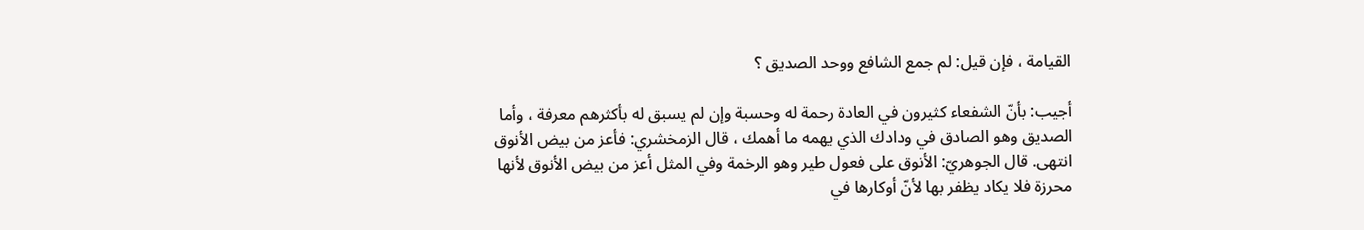القيامة ، فإن قيل: لم جمع الشافع ووحد الصديق ؟

أجيب: بأنّ الشفعاء كثيرون في العادة رحمة له وحسبة وإن لم يسبق له بأكثرهم معرفة ، وأما الصديق وهو الصادق في ودادك الذي يهمه ما أهمك ، قال الزمخشري: فأعز من بيض الأنوق انتهى. قال الجوهريّ: الأنوق على فعول طير وهو الرخمة وفي المثل أعز من بيض الأنوق لأنها محرزة فلا يكاد يظفر بها لأنّ أوكارها في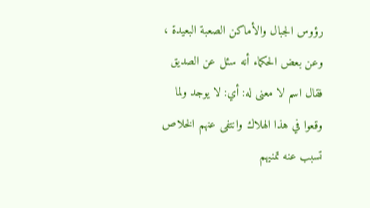رؤوس الجبال والأماكن الصعبة البعيدة ، وعن بعض الحكماء أنه سئل عن الصديق فقال اسم لا معنى له: أي: لا يوجد ولما وقعوا في هذا الهلاك وانتفى عنهم الخلاص تسبب عنه تمنيهم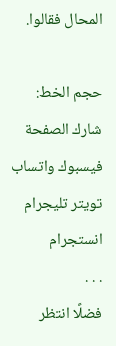المحال فقالوا.

حجم الخط:
شارك الصفحة
فيسبوك واتساب تويتر تليجرام انستجرام
. . .
فضلًا انتظر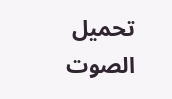تحميل الصوت